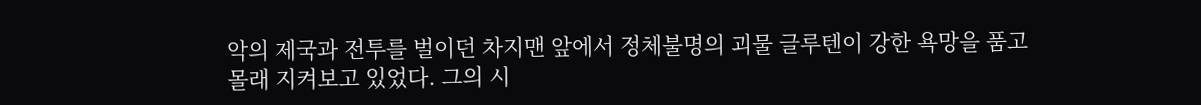악의 제국과 전투를 벌이던 차지맨 앞에서 정체불명의 괴물 글루텐이 강한 욕망을 품고 몰래 지켜보고 있었다. 그의 시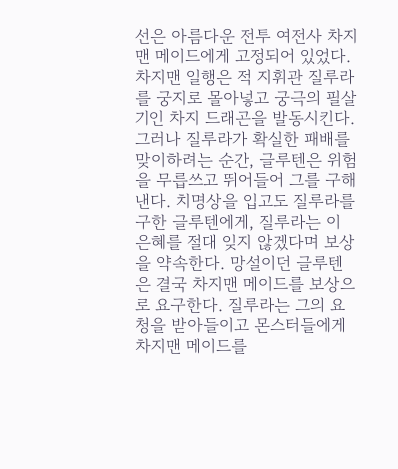선은 아름다운 전투 여전사 차지맨 메이드에게 고정되어 있었다. 차지맨 일행은 적 지휘관 질루라를 궁지로 몰아넣고 궁극의 필살기인 차지 드래곤을 발동시킨다. 그러나 질루라가 확실한 패배를 맞이하려는 순간, 글루텐은 위험을 무릅쓰고 뛰어들어 그를 구해낸다. 치명상을 입고도 질루라를 구한 글루텐에게, 질루라는 이 은혜를 절대 잊지 않겠다며 보상을 약속한다. 망설이던 글루텐은 결국 차지맨 메이드를 보상으로 요구한다. 질루라는 그의 요청을 받아들이고 몬스터들에게 차지맨 메이드를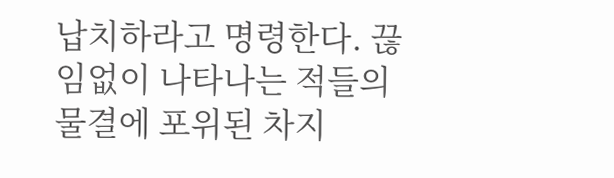납치하라고 명령한다. 끊임없이 나타나는 적들의 물결에 포위된 차지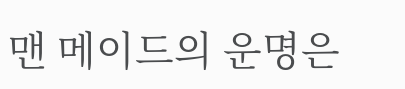맨 메이드의 운명은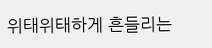위태위태하게 흔들리는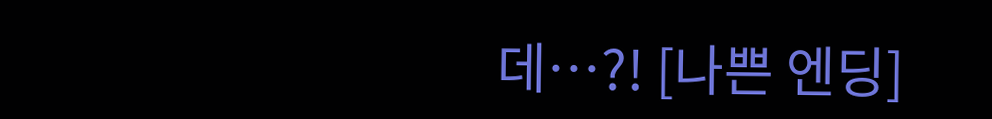데…?! [나쁜 엔딩]